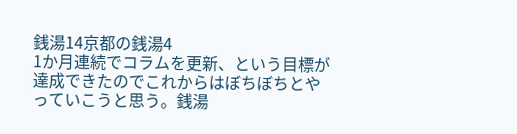銭湯14京都の銭湯4
1か月連続でコラムを更新、という目標が達成できたのでこれからはぼちぼちとやっていこうと思う。銭湯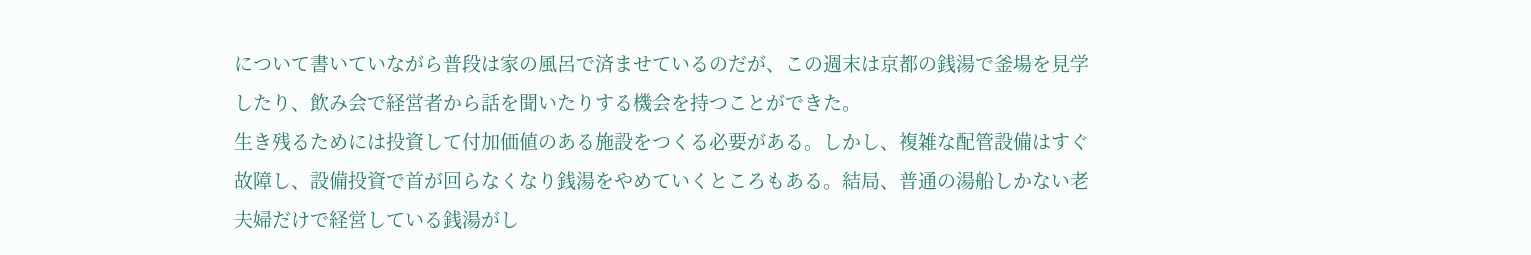について書いていながら普段は家の風呂で済ませているのだが、この週末は京都の銭湯で釜場を見学したり、飲み会で経営者から話を聞いたりする機会を持つことができた。
生き残るためには投資して付加価値のある施設をつくる必要がある。しかし、複雑な配管設備はすぐ故障し、設備投資で首が回らなくなり銭湯をやめていくところもある。結局、普通の湯船しかない老夫婦だけで経営している銭湯がし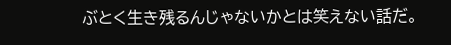ぶとく生き残るんじゃないかとは笑えない話だ。